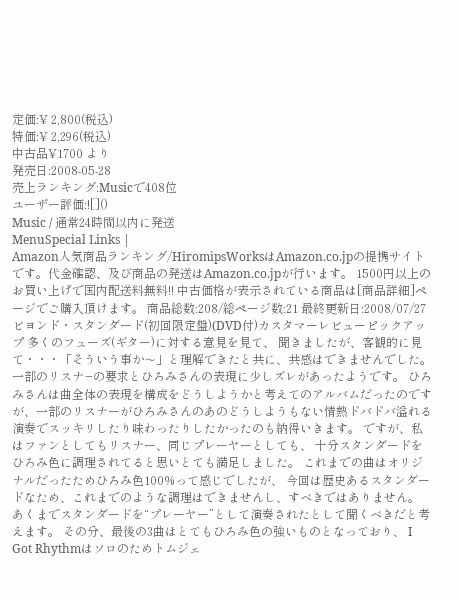定価:¥ 2,800(税込)
特価:¥ 2,296(税込)
中古品¥1700 より
発売日:2008-05-28
売上ランキング:Musicで408位
ユーザー評価:![]()
Music / 通常24時間以内に発送
MenuSpecial Links |
Amazon人気商品ランキング/HiromipsWorksはAmazon.co.jpの提携サイトです。代金確認、及び商品の発送はAmazon.co.jpが行います。 1500円以上のお買い上げで国内配送料無料!! 中古価格が表示されている商品は[商品詳細]ページでご購入頂けます。 商品総数:208/総ページ数:21 最終更新日:2008/07/27 ビヨンド・スタンダード(初回限定盤)(DVD付)カスタマーレビューピックアップ 多くのフューズ(ギター)に対する意見を見て、 聞きましたが、客観的に見て・・・「そういう事か〜」と理解できたと共に、共感はできませんでした。 一部のリスナ−の要求とひろみさんの表現に少しズレがあったようです。 ひろみさんは曲全体の表現を構成をどうしようかと考えてのアルバムだったのですが、一部のリスナーがひろみさんのあのどうしようもない情熱ドバドバ溢れる演奏でスッキリしたり味わったりしたかったのも納得いきます。 ですが、私はファンとしてもリスナー、同じプレーヤーとしても、 十分スタンダードをひろみ色に調理されてると思いとても満足しました。 これまでの曲はオリジナルだったためひろみ色100%って感じでしたが、 今回は歴史あるスタンダードなため、これまでのような調理はできませんし、すべきではありません。 あくまでスタンダードを“プレーヤー”として演奏されたとして聞くべきだと考えます。 その分、最後の3曲はとてもひろみ色の強いものとなっており、 I Got Rhythmはソロのためトムジェ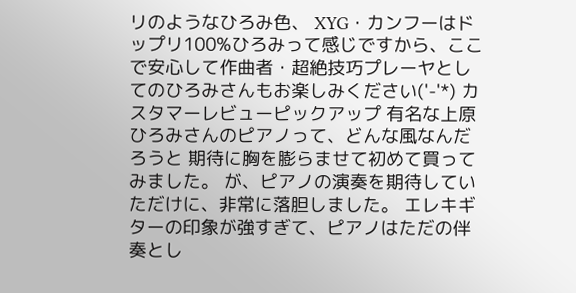リのようなひろみ色、 XYG・カンフーはドップリ100%ひろみって感じですから、ここで安心して作曲者・超絶技巧プレーヤとしてのひろみさんもお楽しみください('-'*) カスタマーレビューピックアップ 有名な上原ひろみさんのピアノって、どんな風なんだろうと 期待に胸を膨らませて初めて買ってみました。 が、ピアノの演奏を期待していただけに、非常に落胆しました。 エレキギターの印象が強すぎて、ピアノはただの伴奏とし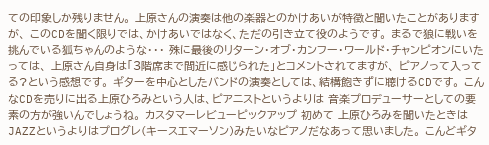ての印象しか残りません。 上原さんの演奏は他の楽器とのかけあいが特徴と聞いたことがありますが、 このCDを聞く限りでは、かけあいではなく、ただの引き立て役のようです。 まるで狼に戦いを挑んでいる狐ちゃんのような・・・ 殊に最後のリターン・オブ・カンフー・ワールド・チャンピオンにいたっては、 上原さん自身は「3階席まで間近に感じられた」とコメントされてますが、 ピアノって入ってる?という感想です。 ギターを中心としたバンドの演奏としては、結構飽きずに聴けるCDです。 こんなCDを売りに出る上原ひろみという人は、ピアニストというよりは 音楽プロデューサーとしての要素の方が強いんでしょうね。 カスタマーレビューピックアップ 初めて 上原ひろみを聞いたときはJAZZというよりはプログレ(キースエマーソン)みたいなピアノだなあって思いました。 こんどギタ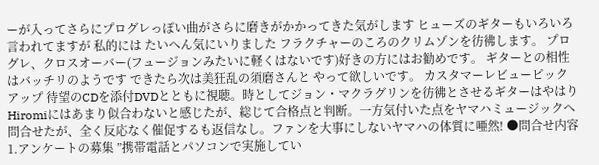ーが入ってさらにプログレっぽい曲がさらに磨きがかかってきた気がします ヒューズのギターもいろいろ言われてますが 私的には たいへん気にいりました フラクチャーのころのクリムゾンを彷彿します。 プログレ、クロスオーバー(フュージョンみたいに軽くはないです)好きの方にはお勧めです。 ギターとの相性はバッチリのようです できたら次は美狂乱の須磨さんと やって欲しいです。 カスタマーレビューピックアップ 待望のCDを添付DVDとともに視聴。時としてジョン・マクラグリンを彷彿とさせるギターはやはりHiromiにはあまり似合わないと感じたが、総じて合格点と判断。一方気付いた点をヤマハミュージックへ問合せたが、全く反応なく催促するも返信なし。ファンを大事にしないヤマハの体質に唖然! ●問合せ内容 1.アンケートの募集 ”携帯電話とパソコンで実施してい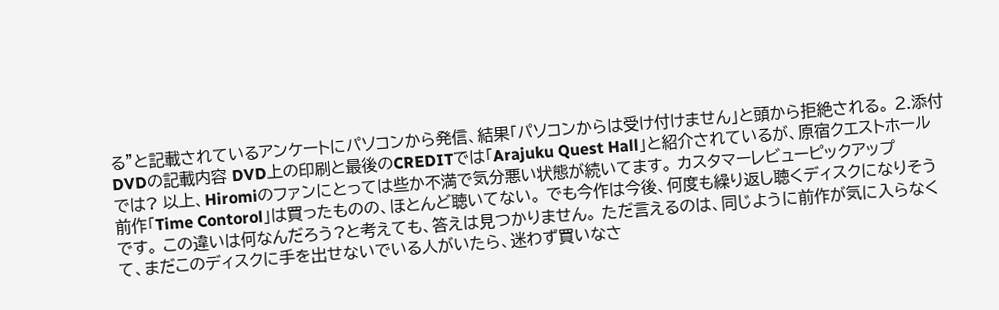る”と記載されているアンケートにパソコンから発信、結果「パソコンからは受け付けません」と頭から拒絶される。 2.添付DVDの記載内容 DVD上の印刷と最後のCREDITでは「Arajuku Quest Hall」と紹介されているが、原宿クエストホールでは? 以上、Hiromiのファンにとっては些か不満で気分悪い状態が続いてます。 カスタマーレビューピックアップ
前作「Time Contorol」は買ったものの、ほとんど聴いてない。 でも今作は今後、何度も繰り返し聴くディスクになりそうです。 この違いは何なんだろう?と考えても、答えは見つかりません。 ただ言えるのは、同じように前作が気に入らなくて、まだこのディスクに手を出せないでいる人がいたら、迷わず買いなさ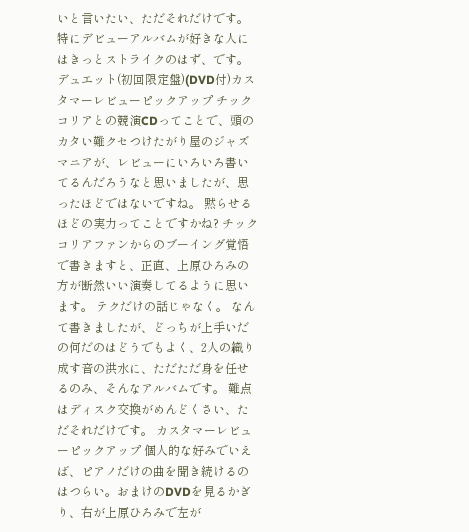いと言いたい、ただそれだけです。 特にデビューアルバムが好きな人にはきっとストライクのはず、です。 デュエット(初回限定盤)(DVD付)カスタマーレビューピックアップ チックコリアとの競演CDってことで、頭のカタい難クセつけたがり屋のジャズマニアが、レビューにいろいろ書いてるんだろうなと思いましたが、思ったほどではないですね。 黙らせるほどの実力ってことですかね? チックコリアファンからのブーイング覚悟で書きますと、正直、上原ひろみの方が断然いい演奏してるように思います。 テクだけの話じゃなく。 なんて書きましたが、どっちが上手いだの何だのはどうでもよく、2人の織り成す音の洪水に、ただただ身を任せるのみ、そんなアルバムです。 難点はディスク交換がめんどくさい、ただそれだけです。 カスタマーレビューピックアップ 個人的な好みでいえば、ピアノだけの曲を聞き続けるのはつらい。おまけのDVDを見るかぎり、右が上原ひろみで左が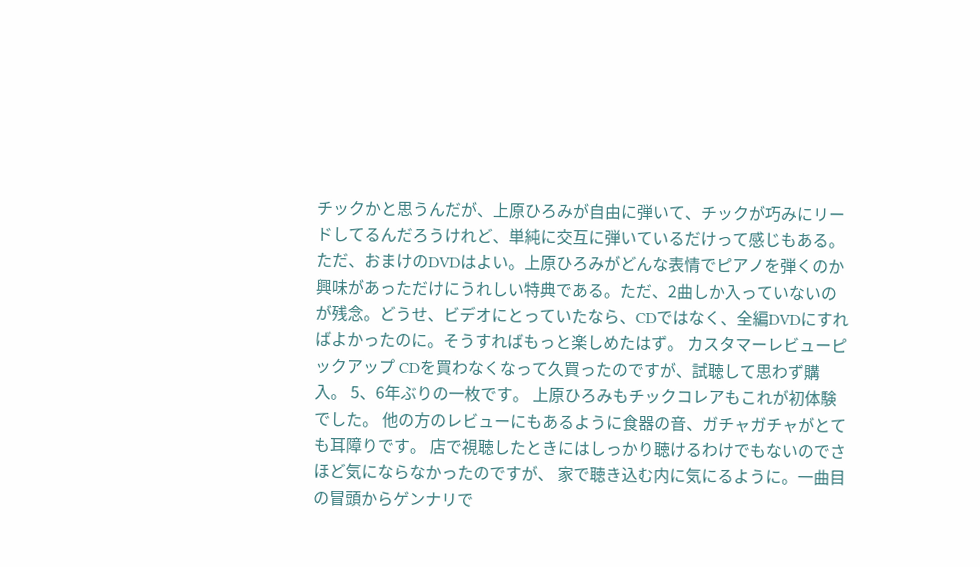チックかと思うんだが、上原ひろみが自由に弾いて、チックが巧みにリードしてるんだろうけれど、単純に交互に弾いているだけって感じもある。ただ、おまけのDVDはよい。上原ひろみがどんな表情でピアノを弾くのか興味があっただけにうれしい特典である。ただ、2曲しか入っていないのが残念。どうせ、ビデオにとっていたなら、CDではなく、全編DVDにすればよかったのに。そうすればもっと楽しめたはず。 カスタマーレビューピックアップ CDを買わなくなって久買ったのですが、試聴して思わず購入。 5、6年ぶりの一枚です。 上原ひろみもチックコレアもこれが初体験でした。 他の方のレビューにもあるように食器の音、ガチャガチャがとても耳障りです。 店で視聴したときにはしっかり聴けるわけでもないのでさほど気にならなかったのですが、 家で聴き込む内に気にるように。一曲目の冒頭からゲンナリで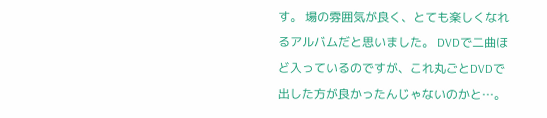す。 場の雰囲気が良く、とても楽しくなれるアルバムだと思いました。 DVDで二曲ほど入っているのですが、これ丸ごとDVDで出した方が良かったんじゃないのかと…。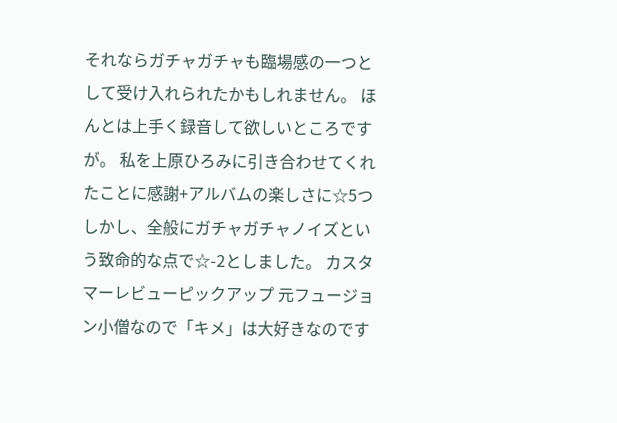それならガチャガチャも臨場感の一つとして受け入れられたかもしれません。 ほんとは上手く録音して欲しいところですが。 私を上原ひろみに引き合わせてくれたことに感謝+アルバムの楽しさに☆5つ しかし、全般にガチャガチャノイズという致命的な点で☆-2としました。 カスタマーレビューピックアップ 元フュージョン小僧なので「キメ」は大好きなのです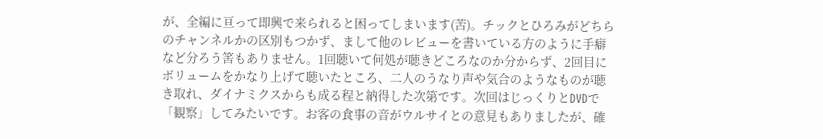が、全編に亘って即興で来られると困ってしまいます(苦)。チックとひろみがどちらのチャンネルかの区別もつかず、まして他のレビューを書いている方のように手癖など分ろう筈もありません。1回聴いて何処が聴きどころなのか分からず、2回目にボリュームをかなり上げて聴いたところ、二人のうなり声や気合のようなものが聴き取れ、ダイナミクスからも成る程と納得した次第です。次回はじっくりとDVDで「観察」してみたいです。お客の食事の音がウルサイとの意見もありましたが、確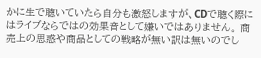かに生で聴いていたら自分も激怒しますが、CDで聴く際にはライブならではの効果音として嫌いではありません。 商売上の思惑や商品としての戦略が無い訳は無いのでし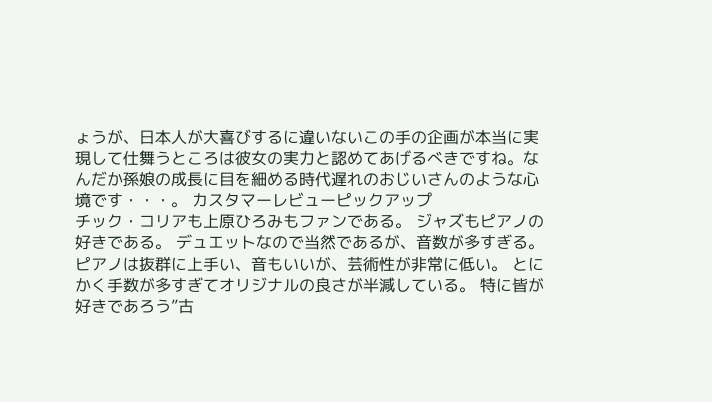ょうが、日本人が大喜びするに違いないこの手の企画が本当に実現して仕舞うところは彼女の実力と認めてあげるべきですね。なんだか孫娘の成長に目を細める時代遅れのおじいさんのような心境です・・・。 カスタマーレビューピックアップ
チック・コリアも上原ひろみもファンである。 ジャズもピアノの好きである。 デュエットなので当然であるが、音数が多すぎる。 ピアノは抜群に上手い、音もいいが、芸術性が非常に低い。 とにかく手数が多すぎてオリジナルの良さが半減している。 特に皆が好きであろう”古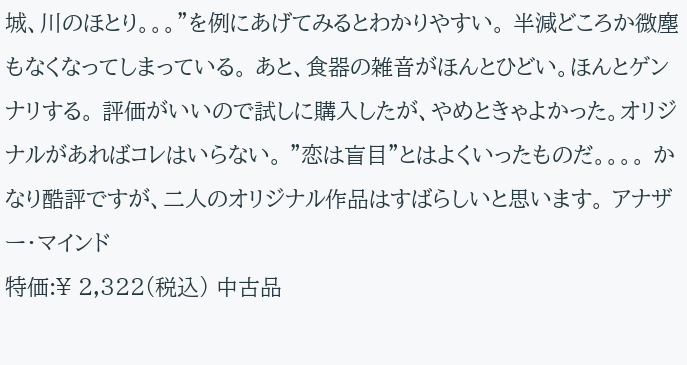城、川のほとり。。。”を例にあげてみるとわかりやすい。 半減どころか微塵もなくなってしまっている。 あと、食器の雑音がほんとひどい。ほんとゲンナリする。 評価がいいので試しに購入したが、やめときゃよかった。オリジナルがあればコレはいらない。 ”恋は盲目”とはよくいったものだ。。。。 かなり酷評ですが、二人のオリジナル作品はすばらしいと思います。 アナザー・マインド
特価:¥ 2,322(税込) 中古品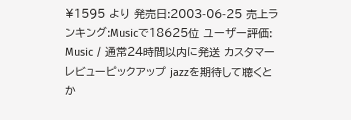¥1595 より 発売日:2003-06-25 売上ランキング:Musicで18625位 ユーザー評価: Music / 通常24時間以内に発送 カスタマーレビューピックアップ jazzを期待して聴くとか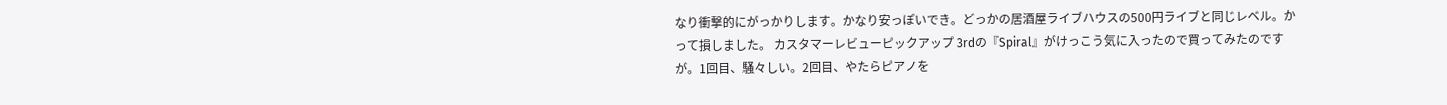なり衝撃的にがっかりします。かなり安っぽいでき。どっかの居酒屋ライブハウスの500円ライブと同じレベル。かって損しました。 カスタマーレビューピックアップ 3rdの『Spiral』がけっこう気に入ったので買ってみたのですが。1回目、騒々しい。2回目、やたらピアノを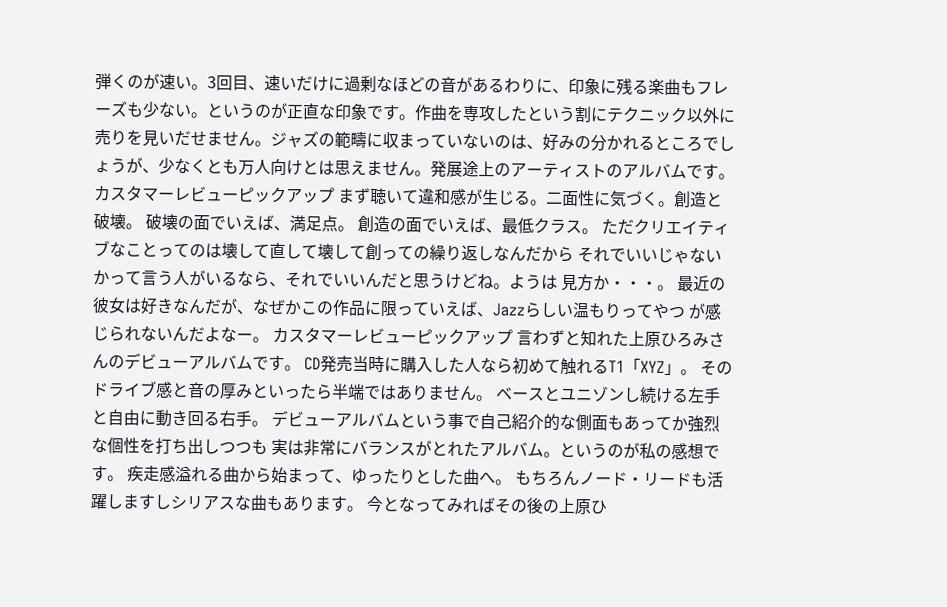弾くのが速い。3回目、速いだけに過剰なほどの音があるわりに、印象に残る楽曲もフレーズも少ない。というのが正直な印象です。作曲を専攻したという割にテクニック以外に売りを見いだせません。ジャズの範疇に収まっていないのは、好みの分かれるところでしょうが、少なくとも万人向けとは思えません。発展途上のアーティストのアルバムです。 カスタマーレビューピックアップ まず聴いて違和感が生じる。二面性に気づく。創造と破壊。 破壊の面でいえば、満足点。 創造の面でいえば、最低クラス。 ただクリエイティブなことってのは壊して直して壊して創っての繰り返しなんだから それでいいじゃないかって言う人がいるなら、それでいいんだと思うけどね。ようは 見方か・・・。 最近の彼女は好きなんだが、なぜかこの作品に限っていえば、Jazzらしい温もりってやつ が感じられないんだよなー。 カスタマーレビューピックアップ 言わずと知れた上原ひろみさんのデビューアルバムです。 CD発売当時に購入した人なら初めて触れるT1「XYZ」。 そのドライブ感と音の厚みといったら半端ではありません。 ベースとユニゾンし続ける左手と自由に動き回る右手。 デビューアルバムという事で自己紹介的な側面もあってか強烈な個性を打ち出しつつも 実は非常にバランスがとれたアルバム。というのが私の感想です。 疾走感溢れる曲から始まって、ゆったりとした曲へ。 もちろんノード・リードも活躍しますしシリアスな曲もあります。 今となってみればその後の上原ひ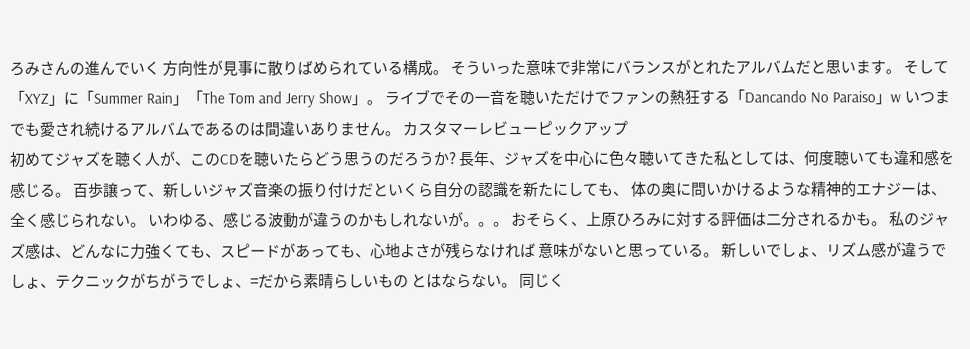ろみさんの進んでいく 方向性が見事に散りばめられている構成。 そういった意味で非常にバランスがとれたアルバムだと思います。 そして「XYZ」に「Summer Rain」「The Tom and Jerry Show」。 ライブでその一音を聴いただけでファンの熱狂する「Dancando No Paraiso」w いつまでも愛され続けるアルバムであるのは間違いありません。 カスタマーレビューピックアップ
初めてジャズを聴く人が、このCDを聴いたらどう思うのだろうか? 長年、ジャズを中心に色々聴いてきた私としては、何度聴いても違和感を感じる。 百歩譲って、新しいジャズ音楽の振り付けだといくら自分の認識を新たにしても、 体の奥に問いかけるような精神的エナジーは、全く感じられない。 いわゆる、感じる波動が違うのかもしれないが。。。 おそらく、上原ひろみに対する評価は二分されるかも。 私のジャズ感は、どんなに力強くても、スピードがあっても、心地よさが残らなければ 意味がないと思っている。 新しいでしょ、リズム感が違うでしょ、テクニックがちがうでしょ、=だから素晴らしいもの とはならない。 同じく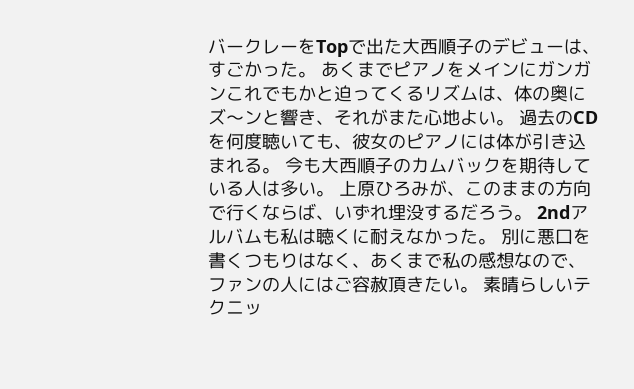バークレーをTopで出た大西順子のデビューは、すごかった。 あくまでピアノをメインにガンガンこれでもかと迫ってくるリズムは、体の奥にズ〜ンと響き、それがまた心地よい。 過去のCDを何度聴いても、彼女のピアノには体が引き込まれる。 今も大西順子のカムバックを期待している人は多い。 上原ひろみが、このままの方向で行くならば、いずれ埋没するだろう。 2ndアルバムも私は聴くに耐えなかった。 別に悪口を書くつもりはなく、あくまで私の感想なので、ファンの人にはご容赦頂きたい。 素晴らしいテクニッ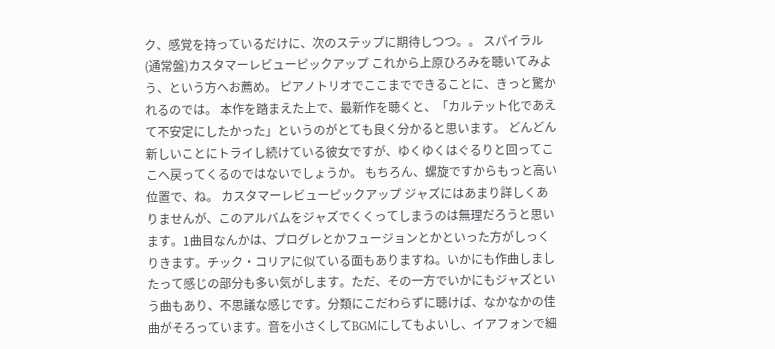ク、感覚を持っているだけに、次のステップに期待しつつ。。 スパイラル(通常盤)カスタマーレビューピックアップ これから上原ひろみを聴いてみよう、という方へお薦め。 ピアノトリオでここまでできることに、きっと驚かれるのでは。 本作を踏まえた上で、最新作を聴くと、「カルテット化であえて不安定にしたかった」というのがとても良く分かると思います。 どんどん新しいことにトライし続けている彼女ですが、ゆくゆくはぐるりと回ってここへ戻ってくるのではないでしょうか。 もちろん、螺旋ですからもっと高い位置で、ね。 カスタマーレビューピックアップ ジャズにはあまり詳しくありませんが、このアルバムをジャズでくくってしまうのは無理だろうと思います。1曲目なんかは、プログレとかフュージョンとかといった方がしっくりきます。チック・コリアに似ている面もありますね。いかにも作曲しましたって感じの部分も多い気がします。ただ、その一方でいかにもジャズという曲もあり、不思議な感じです。分類にこだわらずに聴けば、なかなかの佳曲がそろっています。音を小さくしてBGMにしてもよいし、イアフォンで細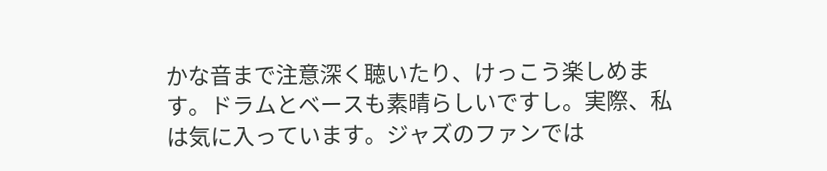かな音まで注意深く聴いたり、けっこう楽しめます。ドラムとベースも素晴らしいですし。実際、私は気に入っています。ジャズのファンでは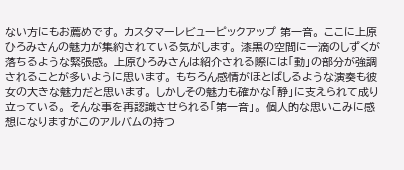ない方にもお薦めです。 カスタマーレビューピックアップ 第一音。 ここに上原ひろみさんの魅力が集約されている気がします。 漆黒の空間に一滴のしずくが落ちるような緊張感。 上原ひろみさんは紹介される際には「動」の部分が強調されることが多いように思います。 もちろん感情がほとばしるような演奏も彼女の大きな魅力だと思います。 しかしその魅力も確かな「静」に支えられて成り立っている。 そんな事を再認識させられる「第一音」。 個人的な思いこみに感想になりますがこのアルバムの持つ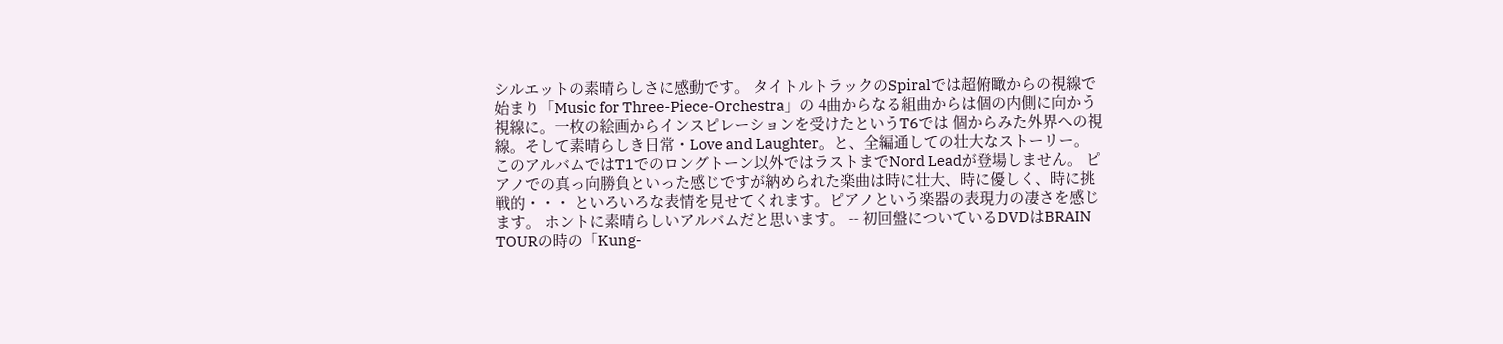シルエットの素晴らしさに感動です。 タイトルトラックのSpiralでは超俯瞰からの視線で始まり「Music for Three-Piece-Orchestra」の 4曲からなる組曲からは個の内側に向かう視線に。一枚の絵画からインスピレーションを受けたというT6では 個からみた外界への視線。そして素晴らしき日常・Love and Laughter。と、全編通しての壮大なストーリー。 このアルバムではT1でのロングトーン以外ではラストまでNord Leadが登場しません。 ピアノでの真っ向勝負といった感じですが納められた楽曲は時に壮大、時に優しく、時に挑戦的・・・ といろいろな表情を見せてくれます。ピアノという楽器の表現力の凄さを感じます。 ホントに素晴らしいアルバムだと思います。 -- 初回盤についているDVDはBRAIN TOURの時の「Kung-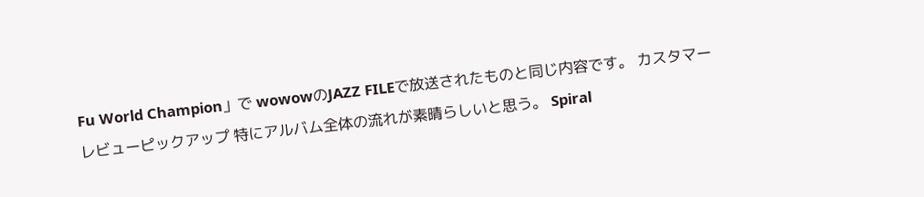Fu World Champion」で wowowのJAZZ FILEで放送されたものと同じ内容です。 カスタマーレビューピックアップ 特にアルバム全体の流れが素晴らしいと思う。 Spiral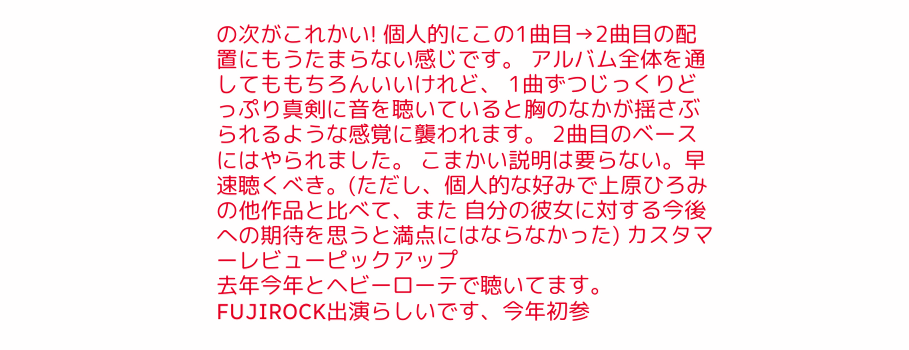の次がこれかい! 個人的にこの1曲目→2曲目の配置にもうたまらない感じです。 アルバム全体を通してももちろんいいけれど、 1曲ずつじっくりどっぷり真剣に音を聴いていると胸のなかが揺さぶられるような感覚に襲われます。 2曲目のベースにはやられました。 こまかい説明は要らない。早速聴くべき。(ただし、個人的な好みで上原ひろみの他作品と比べて、また 自分の彼女に対する今後への期待を思うと満点にはならなかった) カスタマーレビューピックアップ
去年今年とヘビーローテで聴いてます。FUJIROCK出演らしいです、今年初参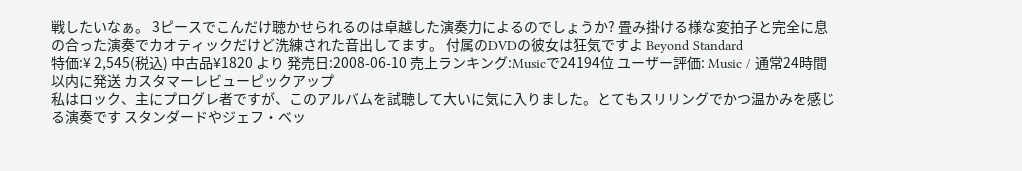戦したいなぁ。 3ピースでこんだけ聴かせられるのは卓越した演奏力によるのでしょうか? 畳み掛ける様な変拍子と完全に息の合った演奏でカオティックだけど洗練された音出してます。 付属のDVDの彼女は狂気ですよ Beyond Standard
特価:¥ 2,545(税込) 中古品¥1820 より 発売日:2008-06-10 売上ランキング:Musicで24194位 ユーザー評価: Music / 通常24時間以内に発送 カスタマーレビューピックアップ
私はロック、主にプログレ者ですが、このアルバムを試聴して大いに気に入りました。とてもスリリングでかつ温かみを感じる演奏です スタンダードやジェフ・ベッ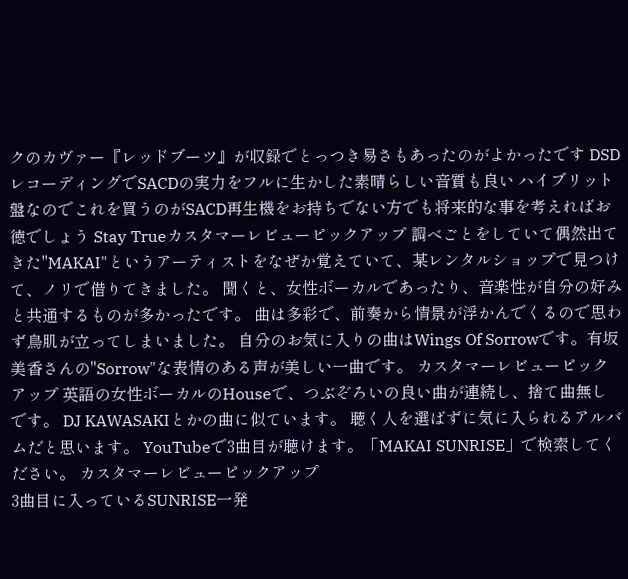クのカヴァー『レッドブーツ』が収録でとっつき易さもあったのがよかったです DSDレコーディングでSACDの実力をフルに生かした素晴らしい音質も良い ハイブリット盤なのでこれを買うのがSACD再生機をお持ちでない方でも将来的な事を考えればお徳でしょう Stay Trueカスタマーレビューピックアップ 調べごとをしていて偶然出てきた"MAKAI"というアーティストをなぜか覚えていて、某レンタルショップで見つけて、ノリで借りてきました。 聞くと、女性ボーカルであったり、音楽性が自分の好みと共通するものが多かったです。 曲は多彩で、前奏から情景が浮かんでくるので思わず鳥肌が立ってしまいました。 自分のお気に入りの曲はWings Of Sorrowです。有坂美香さんの"Sorrow"な表情のある声が美しい一曲です。 カスタマーレビューピックアップ 英語の女性ボーカルのHouseで、つぶぞろいの良い曲が連続し、捨て曲無しです。 DJ KAWASAKIとかの曲に似ています。 聴く人を選ばずに気に入られるアルバムだと思います。 YouTubeで3曲目が聴けます。「MAKAI SUNRISE」で検索してください。 カスタマーレビューピックアップ
3曲目に入っているSUNRISE一発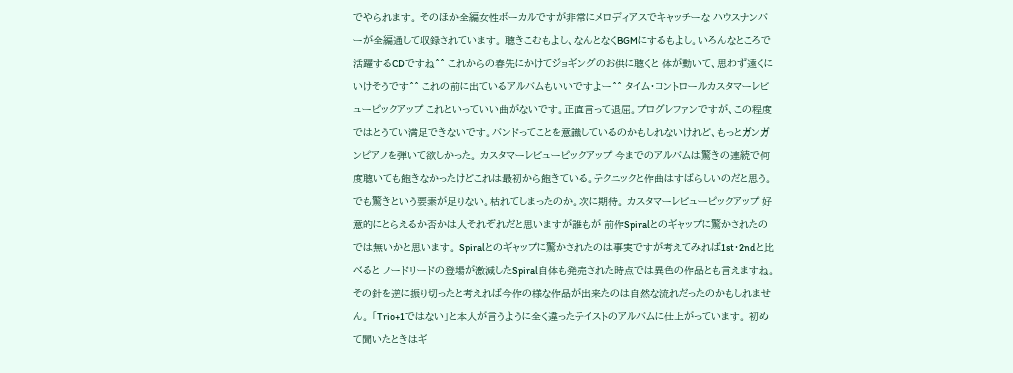でやられます。 そのほか全編女性ボーカルですが非常にメロディアスでキャッチーな ハウスナンバーが全編通して収録されています。 聴きこむもよし、なんとなくBGMにするもよし。いろんなところで活躍するCDですね^^ これからの春先にかけてジョギングのお供に聴くと 体が動いて、思わず遠くにいけそうです^^ これの前に出ているアルバムもいいですよー^^ タイム・コントロールカスタマーレビューピックアップ これといっていい曲がないです。正直言って退屈。プログレファンですが、この程度ではとうてい満足できないです。バンドってことを意識しているのかもしれないけれど、もっとガンガンピアノを弾いて欲しかった。 カスタマーレビューピックアップ 今までのアルバムは驚きの連続で何度聴いても飽きなかったけどこれは最初から飽きている。テクニックと作曲はすばらしいのだと思う。でも驚きという要素が足りない。枯れてしまったのか。次に期待。 カスタマーレビューピックアップ 好意的にとらえるか否かは人それぞれだと思いますが誰もが 前作Spiralとのギャップに驚かされたのでは無いかと思います。 Spiralとのギャップに驚かされたのは事実ですが考えてみれば1st・2ndと比べると ノードリードの登場が激減したSpiral自体も発売された時点では異色の作品とも言えますね。 その針を逆に振り切ったと考えれば今作の様な作品が出来たのは自然な流れだったのかもしれません。 「Trio+1ではない」と本人が言うように全く違ったテイストのアルバムに仕上がっています。 初めて聞いたときはギ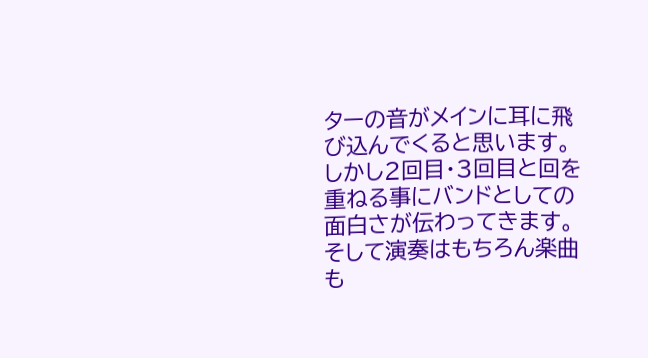ターの音がメインに耳に飛び込んでくると思います。 しかし2回目・3回目と回を重ねる事にバンドとしての面白さが伝わってきます。 そして演奏はもちろん楽曲も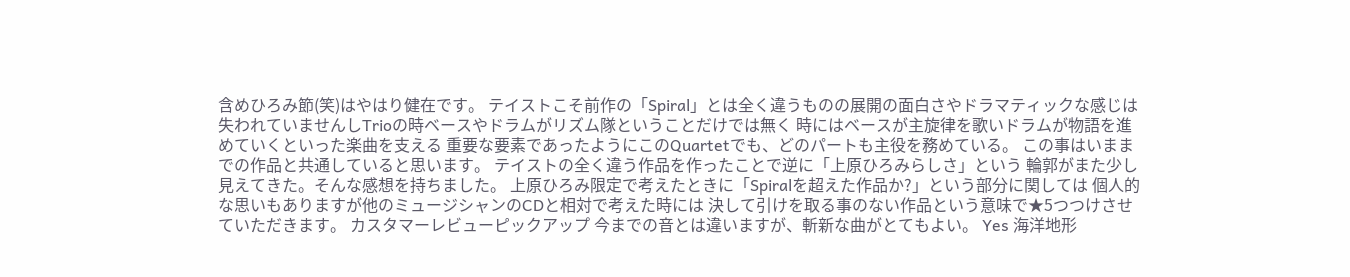含めひろみ節(笑)はやはり健在です。 テイストこそ前作の「Spiral」とは全く違うものの展開の面白さやドラマティックな感じは 失われていませんしTrioの時ベースやドラムがリズム隊ということだけでは無く 時にはベースが主旋律を歌いドラムが物語を進めていくといった楽曲を支える 重要な要素であったようにこのQuartetでも、どのパートも主役を務めている。 この事はいままでの作品と共通していると思います。 テイストの全く違う作品を作ったことで逆に「上原ひろみらしさ」という 輪郭がまた少し見えてきた。そんな感想を持ちました。 上原ひろみ限定で考えたときに「Spiralを超えた作品か?」という部分に関しては 個人的な思いもありますが他のミュージシャンのCDと相対で考えた時には 決して引けを取る事のない作品という意味で★5つつけさせていただきます。 カスタマーレビューピックアップ 今までの音とは違いますが、斬新な曲がとてもよい。 Yes 海洋地形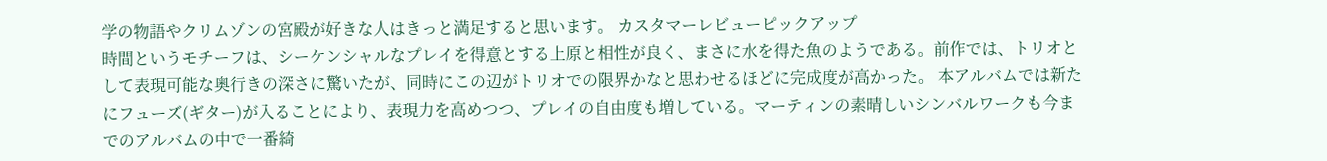学の物語やクリムゾンの宮殿が好きな人はきっと満足すると思います。 カスタマーレビューピックアップ
時間というモチーフは、シーケンシャルなプレイを得意とする上原と相性が良く、まさに水を得た魚のようである。前作では、トリオとして表現可能な奥行きの深さに驚いたが、同時にこの辺がトリオでの限界かなと思わせるほどに完成度が高かった。 本アルバムでは新たにフューズ(ギター)が入ることにより、表現力を高めつつ、プレイの自由度も増している。マーティンの素晴しいシンバルワークも今までのアルバムの中で一番綺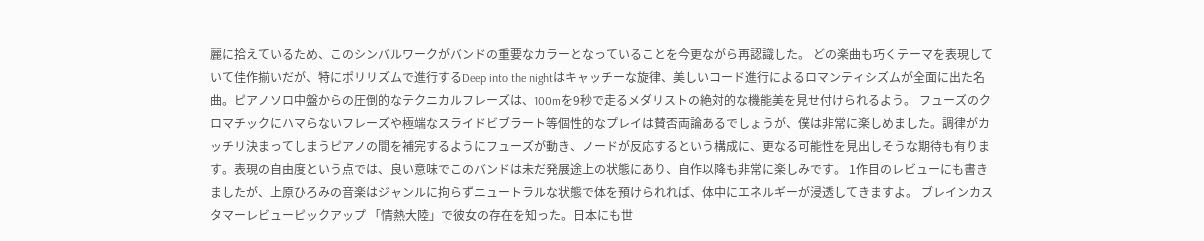麗に拾えているため、このシンバルワークがバンドの重要なカラーとなっていることを今更ながら再認識した。 どの楽曲も巧くテーマを表現していて佳作揃いだが、特にポリリズムで進行するDeep into the nightはキャッチーな旋律、美しいコード進行によるロマンティシズムが全面に出た名曲。ピアノソロ中盤からの圧倒的なテクニカルフレーズは、100mを9秒で走るメダリストの絶対的な機能美を見せ付けられるよう。 フューズのクロマチックにハマらないフレーズや極端なスライドビブラート等個性的なプレイは賛否両論あるでしょうが、僕は非常に楽しめました。調律がカッチリ決まってしまうピアノの間を補完するようにフューズが動き、ノードが反応するという構成に、更なる可能性を見出しそうな期待も有ります。表現の自由度という点では、良い意味でこのバンドは未だ発展途上の状態にあり、自作以降も非常に楽しみです。 1作目のレビューにも書きましたが、上原ひろみの音楽はジャンルに拘らずニュートラルな状態で体を預けられれば、体中にエネルギーが浸透してきますよ。 ブレインカスタマーレビューピックアップ 「情熱大陸」で彼女の存在を知った。日本にも世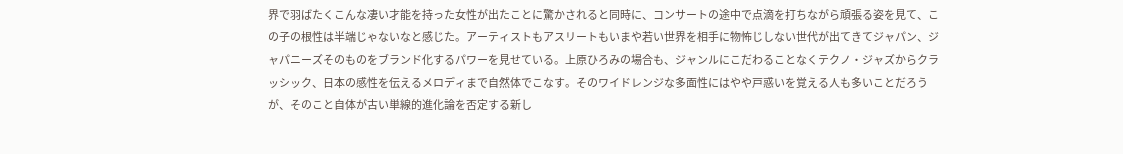界で羽ばたくこんな凄い才能を持った女性が出たことに驚かされると同時に、コンサートの途中で点滴を打ちながら頑張る姿を見て、この子の根性は半端じゃないなと感じた。アーティストもアスリートもいまや若い世界を相手に物怖じしない世代が出てきてジャパン、ジャパニーズそのものをブランド化するパワーを見せている。上原ひろみの場合も、ジャンルにこだわることなくテクノ・ジャズからクラッシック、日本の感性を伝えるメロディまで自然体でこなす。そのワイドレンジな多面性にはやや戸惑いを覚える人も多いことだろうが、そのこと自体が古い単線的進化論を否定する新し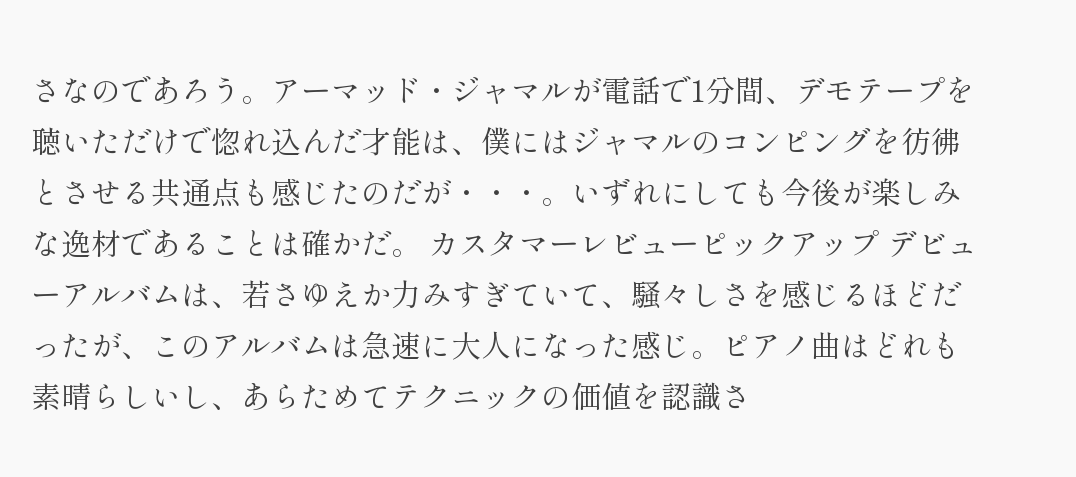さなのであろう。アーマッド・ジャマルが電話で1分間、デモテープを聴いただけで惚れ込んだ才能は、僕にはジャマルのコンピングを彷彿とさせる共通点も感じたのだが・・・。いずれにしても今後が楽しみな逸材であることは確かだ。 カスタマーレビューピックアップ デビューアルバムは、若さゆえか力みすぎていて、騒々しさを感じるほどだったが、このアルバムは急速に大人になった感じ。ピアノ曲はどれも素晴らしいし、あらためてテクニックの価値を認識さ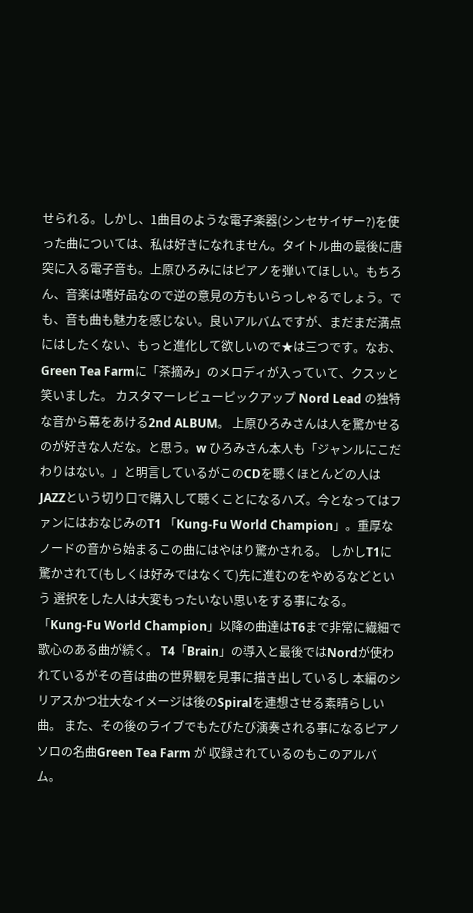せられる。しかし、1曲目のような電子楽器(シンセサイザー?)を使った曲については、私は好きになれません。タイトル曲の最後に唐突に入る電子音も。上原ひろみにはピアノを弾いてほしい。もちろん、音楽は嗜好品なので逆の意見の方もいらっしゃるでしょう。でも、音も曲も魅力を感じない。良いアルバムですが、まだまだ満点にはしたくない、もっと進化して欲しいので★は三つです。なお、Green Tea Farmに「茶摘み」のメロディが入っていて、クスッと笑いました。 カスタマーレビューピックアップ Nord Lead の独特な音から幕をあける2nd ALBUM。 上原ひろみさんは人を驚かせるのが好きな人だな。と思う。w ひろみさん本人も「ジャンルにこだわりはない。」と明言しているがこのCDを聴くほとんどの人は JAZZという切り口で購入して聴くことになるハズ。今となってはファンにはおなじみのT1 「Kung-Fu World Champion」。重厚なノードの音から始まるこの曲にはやはり驚かされる。 しかしT1に驚かされて(もしくは好みではなくて)先に進むのをやめるなどという 選択をした人は大変もったいない思いをする事になる。 「Kung-Fu World Champion」以降の曲達はT6まで非常に繊細で歌心のある曲が続く。 T4「Brain」の導入と最後ではNordが使われているがその音は曲の世界観を見事に描き出しているし 本編のシリアスかつ壮大なイメージは後のSpiralを連想させる素晴らしい曲。 また、その後のライブでもたびたび演奏される事になるピアノソロの名曲Green Tea Farm が 収録されているのもこのアルバム。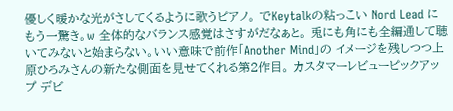優しく暖かな光がさしてくるように歌うピアノ。 でKeytalkの粘っこい Nord Lead にもう一驚き。w 全体的なバランス感覚はさすがだなぁと。 兎にも角にも全編通して聴いてみないと始まらない。いい意味で前作「Another Mind」の イメージを残しつつ上原ひろみさんの新たな側面を見せてくれる第2作目。 カスタマーレビューピックアップ デビ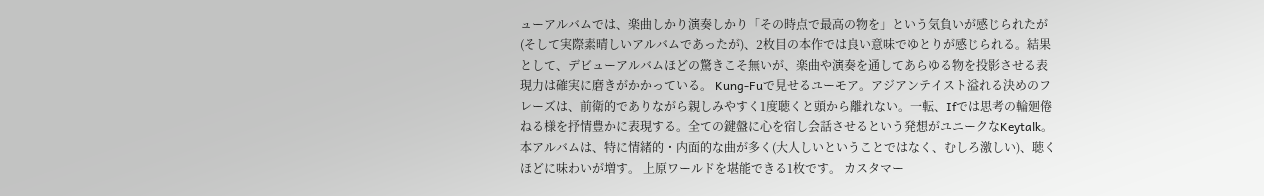ューアルバムでは、楽曲しかり演奏しかり「その時点で最高の物を」という気負いが感じられたが(そして実際素晴しいアルバムであったが)、2枚目の本作では良い意味でゆとりが感じられる。結果として、デビューアルバムほどの驚きこそ無いが、楽曲や演奏を通してあらゆる物を投影させる表現力は確実に磨きがかかっている。 Kung-Fuで見せるユーモア。アジアンテイスト溢れる決めのフレーズは、前衛的でありながら親しみやすく1度聴くと頭から離れない。一転、Ifでは思考の輪廻倦ねる様を抒情豊かに表現する。全ての鍵盤に心を宿し会話させるという発想がユニークなKeytalk。 本アルバムは、特に情緒的・内面的な曲が多く(大人しいということではなく、むしろ激しい)、聴くほどに味わいが増す。 上原ワールドを堪能できる1枚です。 カスタマー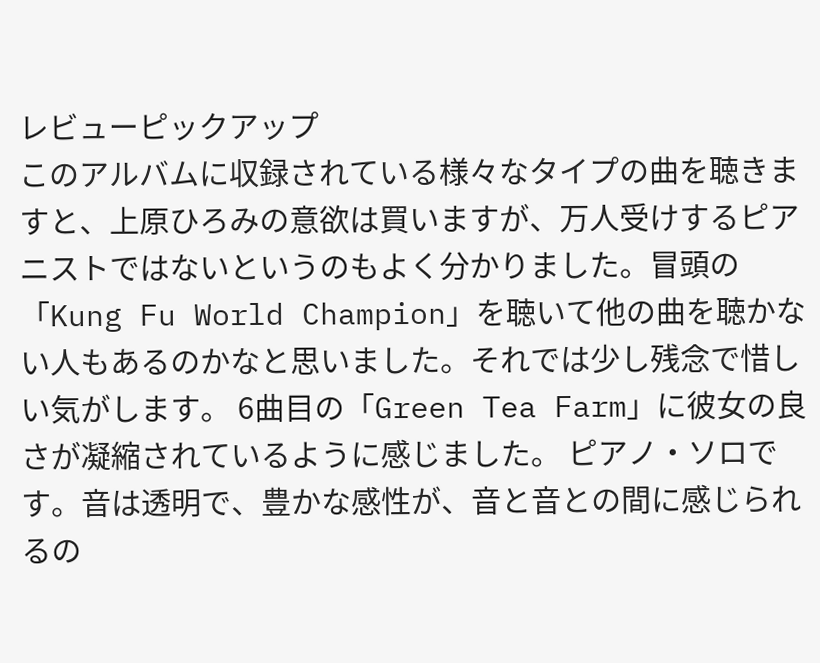レビューピックアップ
このアルバムに収録されている様々なタイプの曲を聴きますと、上原ひろみの意欲は買いますが、万人受けするピアニストではないというのもよく分かりました。冒頭の「Kung Fu World Champion」を聴いて他の曲を聴かない人もあるのかなと思いました。それでは少し残念で惜しい気がします。 6曲目の「Green Tea Farm」に彼女の良さが凝縮されているように感じました。 ピアノ・ソロです。音は透明で、豊かな感性が、音と音との間に感じられるの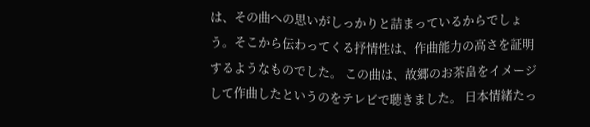は、その曲への思いがしっかりと詰まっているからでしょう。そこから伝わってくる抒情性は、作曲能力の高さを証明するようなものでした。 この曲は、故郷のお茶畠をイメージして作曲したというのをテレビで聴きました。 日本情緒たっ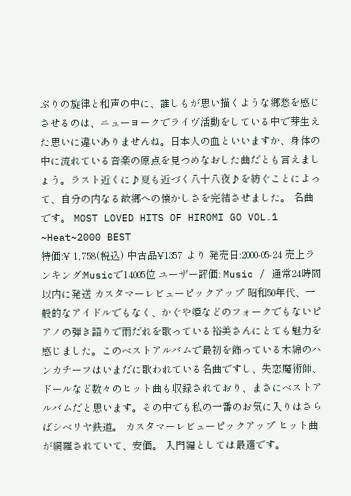ぷりの旋律と和声の中に、誰しもが思い描くような郷愁を感じさせるのは、ニューヨークでライヴ活動をしている中で芽生えた思いに違いありませんね。日本人の血といいますか、身体の中に流れている音楽の原点を見つめなおした曲だとも言えましょう。ラスト近くに♪夏も近づく八十八夜♪を紡ぐことによって、自分の内なる故郷への懐かしさを完結させました。 名曲です。 MOST LOVED HITS OF HIROMI GO VOL.1 ~Heat~2000 BEST
特価:¥ 1,758(税込) 中古品¥1357 より 発売日:2000-05-24 売上ランキング:Musicで14005位 ユーザー評価: Music / 通常24時間以内に発送 カスタマーレビューピックアップ 昭和50年代、一般的なアイドルでもなく、かぐや姫などのフォークでもないピアノの弾き語りで雨だれを歌っている裕美さんにとても魅力を感じました。このベストアルバムで最初を飾っている木綿のハンカチーフはいまだに歌われている名曲ですし、失恋魔術師、ドールなど数々のヒット曲も収録されており、まさにベストアルバムだと思います。その中でも私の一番のお気に入りはさらばシベリヤ鉄道。 カスタマーレビューピックアップ ヒット曲が網羅されていて、安価。 入門編としては最適です。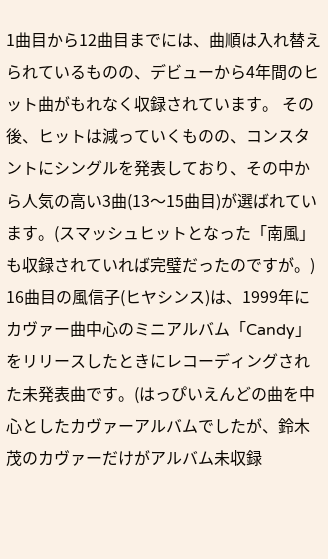1曲目から12曲目までには、曲順は入れ替えられているものの、デビューから4年間のヒット曲がもれなく収録されています。 その後、ヒットは減っていくものの、コンスタントにシングルを発表しており、その中から人気の高い3曲(13〜15曲目)が選ばれています。(スマッシュヒットとなった「南風」も収録されていれば完璧だったのですが。) 16曲目の風信子(ヒヤシンス)は、1999年にカヴァー曲中心のミニアルバム「Candy」をリリースしたときにレコーディングされた未発表曲です。(はっぴいえんどの曲を中心としたカヴァーアルバムでしたが、鈴木茂のカヴァーだけがアルバム未収録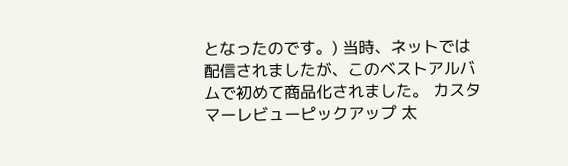となったのです。) 当時、ネットでは配信されましたが、このベストアルバムで初めて商品化されました。 カスタマーレビューピックアップ 太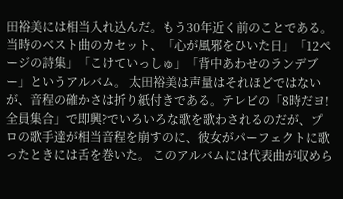田裕美には相当入れ込んだ。もう30年近く前のことである。当時のベスト曲のカセット、「心が風邪をひいた日」「12ページの詩集」「こけていっしゅ」「背中あわせのランデブー」というアルバム。 太田裕美は声量はそれほどではないが、音程の確かさは折り紙付きである。テレビの「8時だヨ!全員集合」で即興?でいろいろな歌を歌わされるのだが、プロの歌手達が相当音程を崩すのに、彼女がパーフェクトに歌ったときには舌を巻いた。 このアルバムには代表曲が収めら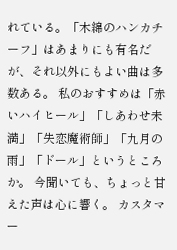れている。「木綿のハンカチーフ」はあまりにも有名だが、それ以外にもよい曲は多数ある。 私のおすすめは「赤いハイヒール」「しあわせ未満」「失恋魔術師」「九月の雨」「ドール」というところか。 今聞いても、ちょっと甘えた声は心に響く。 カスタマー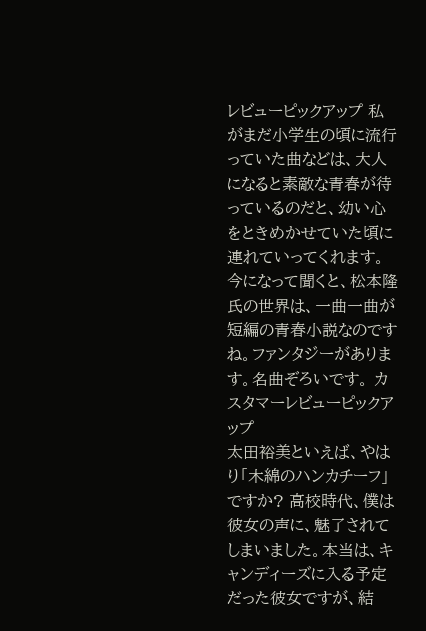レビューピックアップ 私がまだ小学生の頃に流行っていた曲などは、大人になると素敵な青春が待っているのだと、幼い心をときめかせていた頃に連れていってくれます。今になって聞くと、松本隆氏の世界は、一曲一曲が短編の青春小説なのですね。ファンタジーがあります。名曲ぞろいです。 カスタマーレビューピックアップ
太田裕美といえば、やはり「木綿のハンカチーフ」ですか? 高校時代、僕は彼女の声に、魅了されてしまいました。本当は、キャンディーズに入る予定だった彼女ですが、結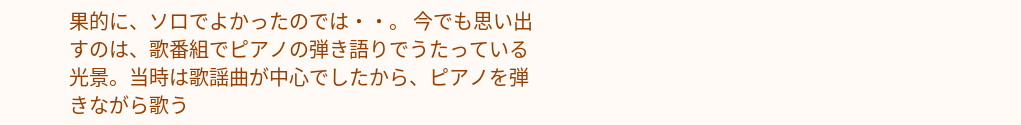果的に、ソロでよかったのでは・・。 今でも思い出すのは、歌番組でピアノの弾き語りでうたっている光景。当時は歌謡曲が中心でしたから、ピアノを弾きながら歌う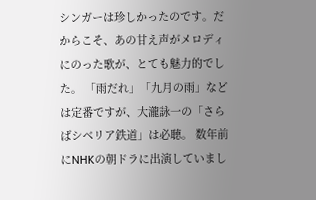シンガーは珍しかったのです。だからこそ、あの甘え声がメロディにのった歌が、とても魅力的でした。 「雨だれ」「九月の雨」などは定番ですが、大瀧詠一の「さらばシベリア鉄道」は必聴。 数年前にNHKの朝ドラに出演していまし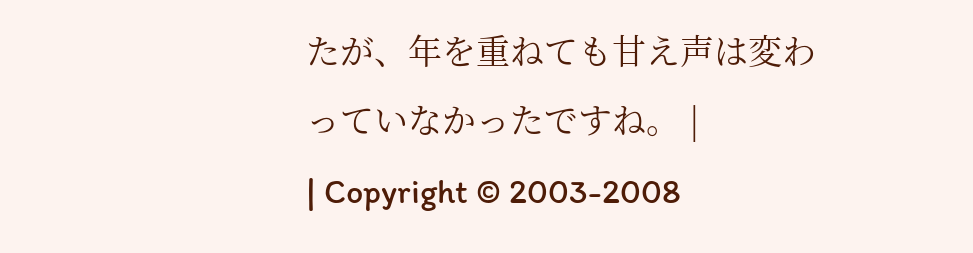たが、年を重ねても甘え声は変わっていなかったですね。 |
| Copyright © 2003-2008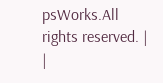psWorks.All rights reserved. | |